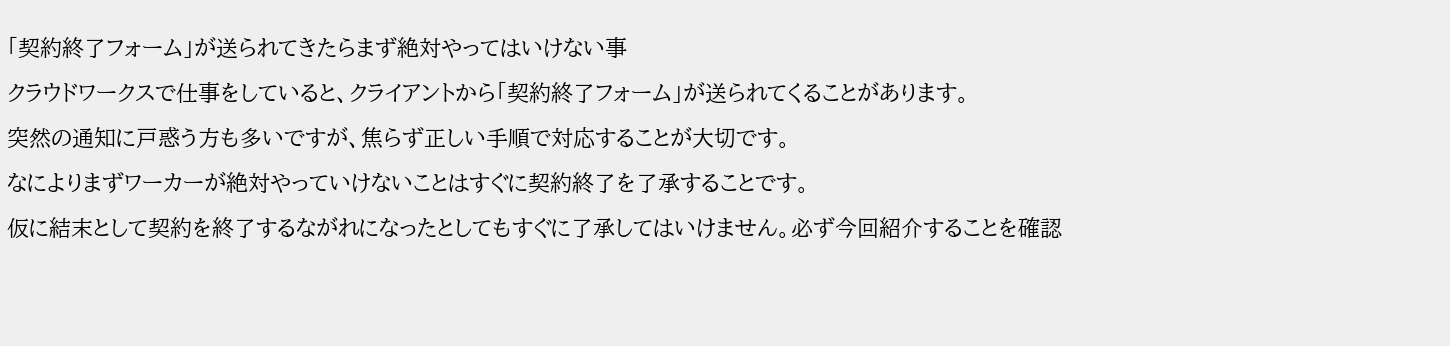「契約終了フォーム」が送られてきたらまず絶対やってはいけない事
クラウドワークスで仕事をしていると、クライアントから「契約終了フォーム」が送られてくることがあります。
突然の通知に戸惑う方も多いですが、焦らず正しい手順で対応することが大切です。
なによりまずワーカーが絶対やっていけないことはすぐに契約終了を了承することです。
仮に結末として契約を終了するながれになったとしてもすぐに了承してはいけません。必ず今回紹介することを確認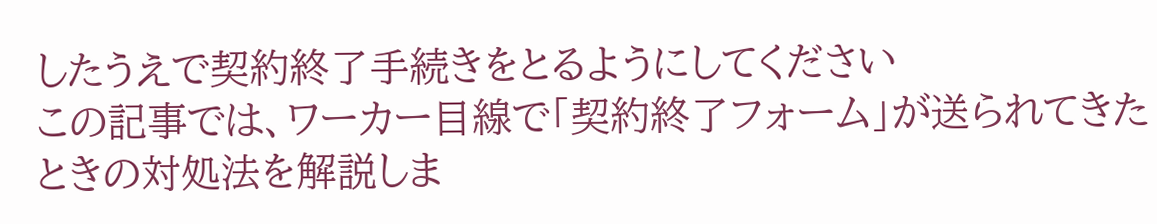したうえで契約終了手続きをとるようにしてください
この記事では、ワーカー目線で「契約終了フォーム」が送られてきたときの対処法を解説しま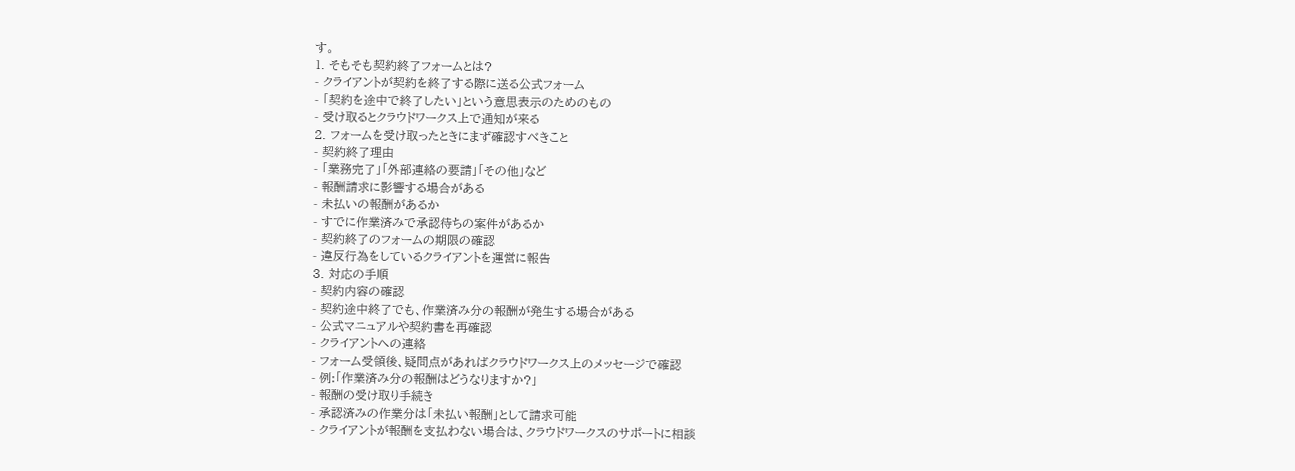す。
1. そもそも契約終了フォームとは?
- クライアントが契約を終了する際に送る公式フォーム
- 「契約を途中で終了したい」という意思表示のためのもの
- 受け取るとクラウドワークス上で通知が来る
2. フォームを受け取ったときにまず確認すべきこと
- 契約終了理由
- 「業務完了」「外部連絡の要請」「その他」など
- 報酬請求に影響する場合がある
- 未払いの報酬があるか
- すでに作業済みで承認待ちの案件があるか
- 契約終了のフォームの期限の確認
- 違反行為をしているクライアントを運営に報告
3. 対応の手順
- 契約内容の確認
- 契約途中終了でも、作業済み分の報酬が発生する場合がある
- 公式マニュアルや契約書を再確認
- クライアントへの連絡
- フォーム受領後、疑問点があればクラウドワークス上のメッセージで確認
- 例:「作業済み分の報酬はどうなりますか?」
- 報酬の受け取り手続き
- 承認済みの作業分は「未払い報酬」として請求可能
- クライアントが報酬を支払わない場合は、クラウドワークスのサポートに相談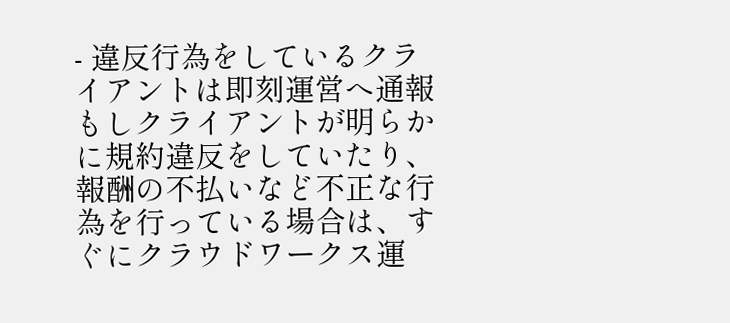- 違反行為をしているクライアントは即刻運営へ通報
もしクライアントが明らかに規約違反をしていたり、報酬の不払いなど不正な行為を行っている場合は、すぐにクラウドワークス運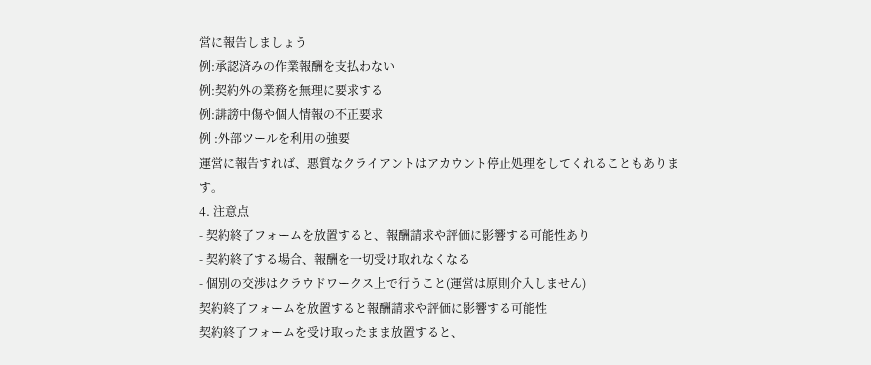営に報告しましょう
例:承認済みの作業報酬を支払わない
例:契約外の業務を無理に要求する
例:誹謗中傷や個人情報の不正要求
例 :外部ツールを利用の強要
運営に報告すれば、悪質なクライアントはアカウント停止処理をしてくれることもあります。
4. 注意点
- 契約終了フォームを放置すると、報酬請求や評価に影響する可能性あり
- 契約終了する場合、報酬を一切受け取れなくなる
- 個別の交渉はクラウドワークス上で行うこと(運営は原則介入しません)
契約終了フォームを放置すると報酬請求や評価に影響する可能性
契約終了フォームを受け取ったまま放置すると、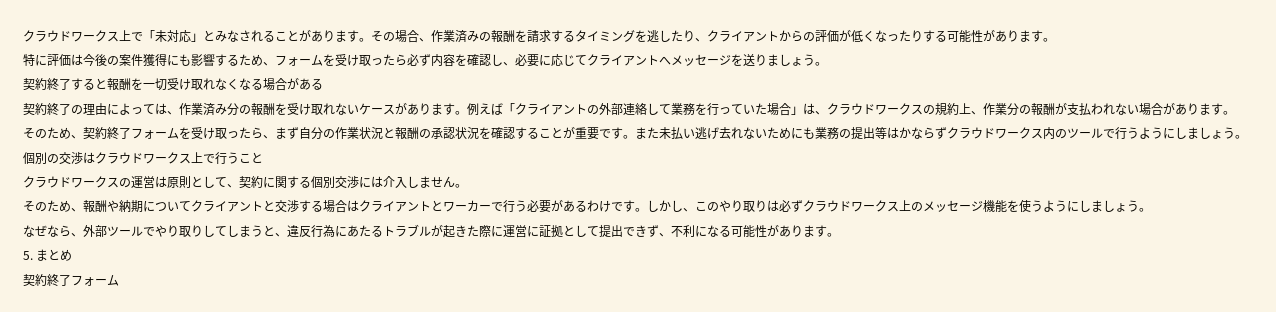クラウドワークス上で「未対応」とみなされることがあります。その場合、作業済みの報酬を請求するタイミングを逃したり、クライアントからの評価が低くなったりする可能性があります。
特に評価は今後の案件獲得にも影響するため、フォームを受け取ったら必ず内容を確認し、必要に応じてクライアントへメッセージを送りましょう。
契約終了すると報酬を一切受け取れなくなる場合がある
契約終了の理由によっては、作業済み分の報酬を受け取れないケースがあります。例えば「クライアントの外部連絡して業務を行っていた場合」は、クラウドワークスの規約上、作業分の報酬が支払われない場合があります。
そのため、契約終了フォームを受け取ったら、まず自分の作業状況と報酬の承認状況を確認することが重要です。また未払い逃げ去れないためにも業務の提出等はかならずクラウドワークス内のツールで行うようにしましょう。
個別の交渉はクラウドワークス上で行うこと
クラウドワークスの運営は原則として、契約に関する個別交渉には介入しません。
そのため、報酬や納期についてクライアントと交渉する場合はクライアントとワーカーで行う必要があるわけです。しかし、このやり取りは必ずクラウドワークス上のメッセージ機能を使うようにしましょう。
なぜなら、外部ツールでやり取りしてしまうと、違反行為にあたるトラブルが起きた際に運営に証拠として提出できず、不利になる可能性があります。
5. まとめ
契約終了フォーム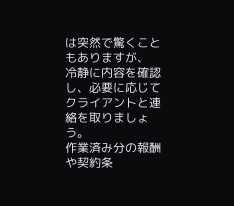は突然で驚くこともありますが、
冷静に内容を確認し、必要に応じてクライアントと連絡を取りましょう。
作業済み分の報酬や契約条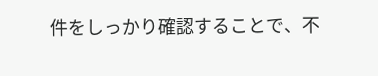件をしっかり確認することで、不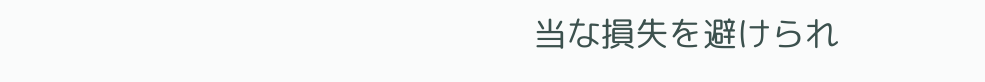当な損失を避けられ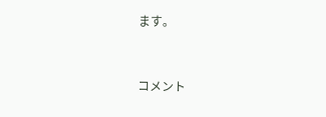ます。



コメント